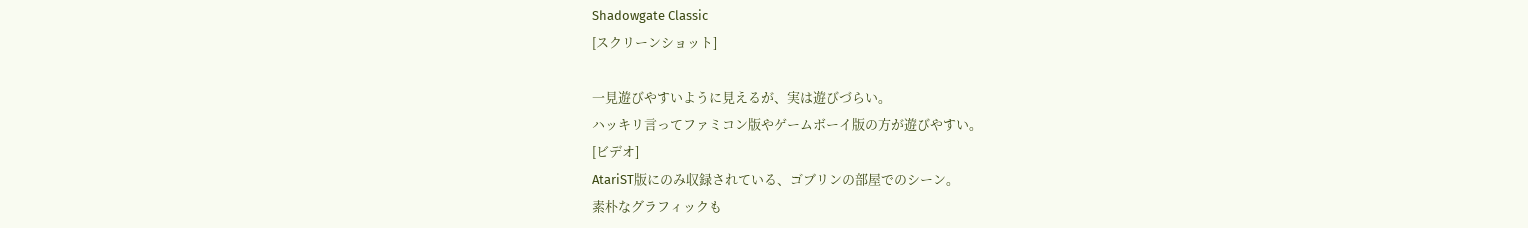Shadowgate Classic
[スクリーンショット]

一見遊びやすいように見えるが、実は遊びづらい。
ハッキリ言ってファミコン版やゲームボーイ版の方が遊びやすい。
[ビデオ]
AtariST版にのみ収録されている、ゴブリンの部屋でのシーン。
素朴なグラフィックも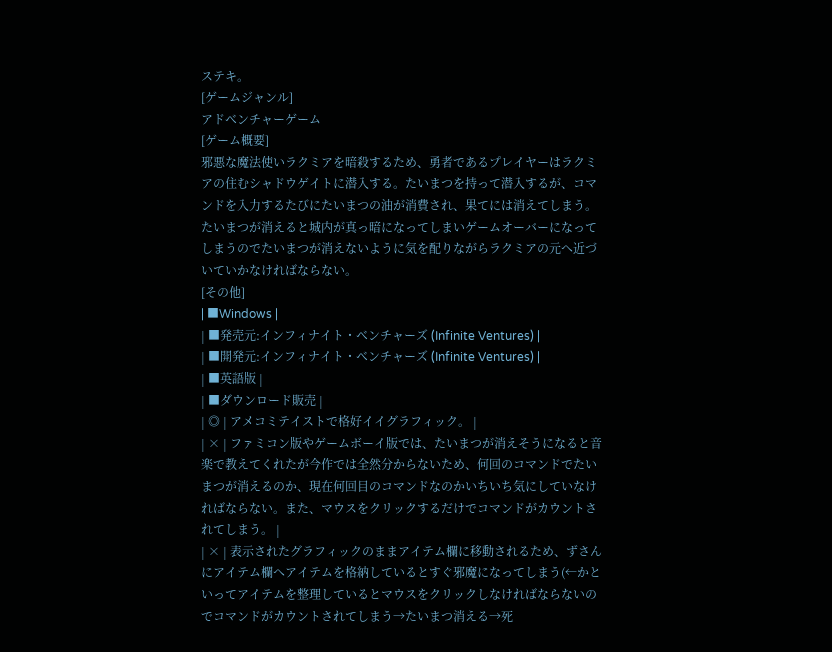ステキ。
[ゲームジャンル]
アドベンチャーゲーム
[ゲーム概要]
邪悪な魔法使いラクミアを暗殺するため、勇者であるプレイヤーはラクミアの住むシャドウゲイトに潜入する。たいまつを持って潜入するが、コマンドを入力するたびにたいまつの油が消費され、果てには消えてしまう。たいまつが消えると城内が真っ暗になってしまいゲームオーバーになってしまうのでたいまつが消えないように気を配りながらラクミアの元へ近づいていかなければならない。
[その他]
| ■Windows |
| ■発売元:インフィナイト・ベンチャーズ (Infinite Ventures) |
| ■開発元:インフィナイト・ベンチャーズ (Infinite Ventures) |
| ■英語版 |
| ■ダウンロード販売 |
| ◎ | アメコミテイストで格好イイグラフィック。 |
| × | ファミコン版やゲームボーイ版では、たいまつが消えそうになると音楽で教えてくれたが今作では全然分からないため、何回のコマンドでたいまつが消えるのか、現在何回目のコマンドなのかいちいち気にしていなければならない。また、マウスをクリックするだけでコマンドがカウントされてしまう。 |
| × | 表示されたグラフィックのままアイテム欄に移動されるため、ずさんにアイテム欄へアイテムを格納しているとすぐ邪魔になってしまう(←かといってアイテムを整理しているとマウスをクリックしなければならないのでコマンドがカウントされてしまう→たいまつ消える→死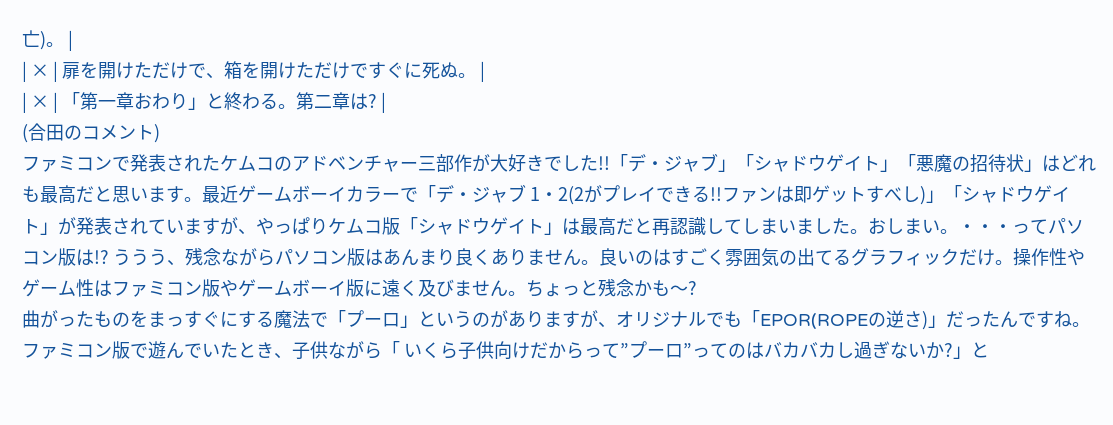亡)。 |
| × | 扉を開けただけで、箱を開けただけですぐに死ぬ。 |
| × | 「第一章おわり」と終わる。第二章は? |
(合田のコメント)
ファミコンで発表されたケムコのアドベンチャー三部作が大好きでした!!「デ・ジャブ」「シャドウゲイト」「悪魔の招待状」はどれも最高だと思います。最近ゲームボーイカラーで「デ・ジャブ 1・2(2がプレイできる!!ファンは即ゲットすべし)」「シャドウゲイト」が発表されていますが、やっぱりケムコ版「シャドウゲイト」は最高だと再認識してしまいました。おしまい。・・・ってパソコン版は!? ううう、残念ながらパソコン版はあんまり良くありません。良いのはすごく雰囲気の出てるグラフィックだけ。操作性やゲーム性はファミコン版やゲームボーイ版に遠く及びません。ちょっと残念かも〜?
曲がったものをまっすぐにする魔法で「プーロ」というのがありますが、オリジナルでも「EPOR(ROPEの逆さ)」だったんですね。ファミコン版で遊んでいたとき、子供ながら「 いくら子供向けだからって”プーロ”ってのはバカバカし過ぎないか?」と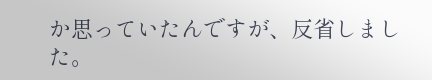か思っていたんですが、反省しました。